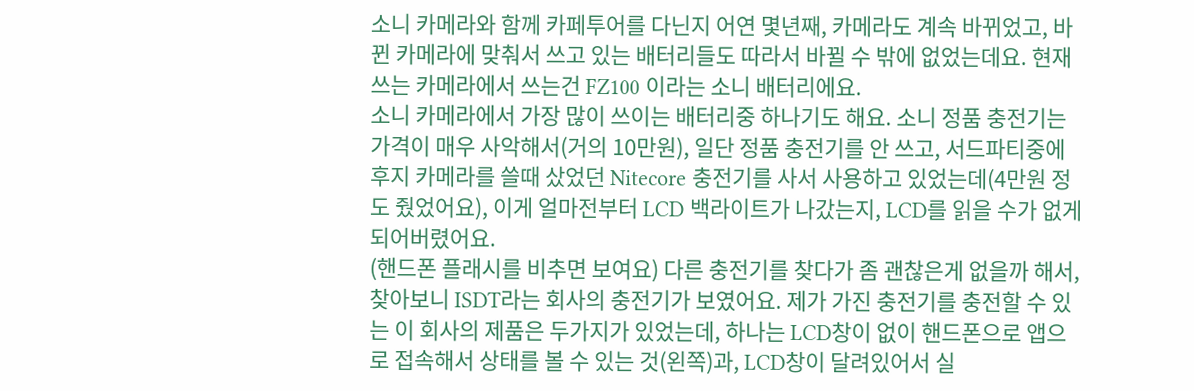소니 카메라와 함께 카페투어를 다닌지 어연 몇년째, 카메라도 계속 바뀌었고, 바뀐 카메라에 맞춰서 쓰고 있는 배터리들도 따라서 바뀔 수 밖에 없었는데요. 현재 쓰는 카메라에서 쓰는건 FZ100 이라는 소니 배터리에요.
소니 카메라에서 가장 많이 쓰이는 배터리중 하나기도 해요. 소니 정품 충전기는 가격이 매우 사악해서(거의 10만원), 일단 정품 충전기를 안 쓰고, 서드파티중에 후지 카메라를 쓸때 샀었던 Nitecore 충전기를 사서 사용하고 있었는데(4만원 정도 줬었어요), 이게 얼마전부터 LCD 백라이트가 나갔는지, LCD를 읽을 수가 없게 되어버렸어요.
(핸드폰 플래시를 비추면 보여요) 다른 충전기를 찾다가 좀 괜찮은게 없을까 해서, 찾아보니 ISDT라는 회사의 충전기가 보였어요. 제가 가진 충전기를 충전할 수 있는 이 회사의 제품은 두가지가 있었는데, 하나는 LCD창이 없이 핸드폰으로 앱으로 접속해서 상태를 볼 수 있는 것(왼쪽)과, LCD창이 달려있어서 실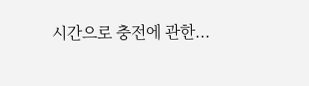시간으로 충전에 관한...